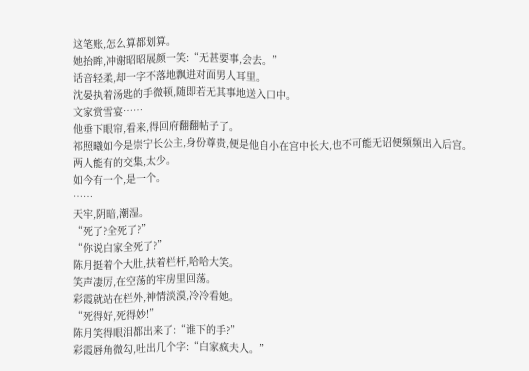这笔账,怎么算都划算。
她抬眸,冲谢昭昭展颜一笑:“无甚要事,会去。”
话音轻柔,却一字不落地飘进对面男人耳里。
沈晏执着汤匙的手微顿,随即若无其事地送入口中。
文家赏雪宴……
他垂下眼帘,看来,得回府翻翻帖子了。
祁照曦如今是崇宁长公主,身份尊贵,便是他自小在宫中长大,也不可能无诏便频频出入后宫。
两人能有的交集,太少。
如今有一个,是一个。
……
天牢,阴暗,潮湿。
“死了?全死了?”
“你说白家全死了?”
陈月挺着个大肚,扶着栏杆,哈哈大笑。
笑声凄厉,在空荡的牢房里回荡。
彩霞就站在栏外,神情淡漠,冷冷看她。
“死得好,死得妙!”
陈月笑得眼泪都出来了:“谁下的手?”
彩霞唇角微勾,吐出几个字:“白家疯夫人。”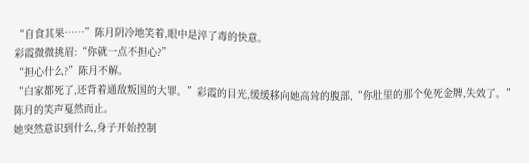“自食其果……”陈月阴冷地笑着,眼中是淬了毒的快意。
彩霞微微挑眉:“你就一点不担心?”
“担心什么?”陈月不解。
“白家都死了,还背着通敌叛国的大罪。”彩霞的目光,缓缓移向她高耸的腹部,“你肚里的那个免死金牌,失效了。”
陈月的笑声戛然而止。
她突然意识到什么,身子开始控制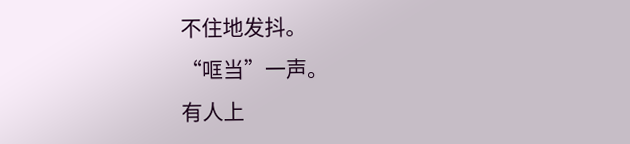不住地发抖。
“哐当”一声。
有人上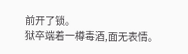前开了锁。
狱卒端着一樽毒酒,面无表情。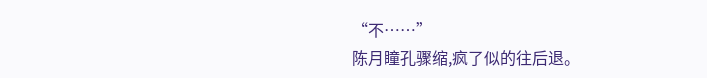“不……”
陈月瞳孔骤缩,疯了似的往后退。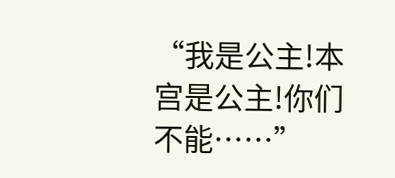“我是公主!本宫是公主!你们不能……”